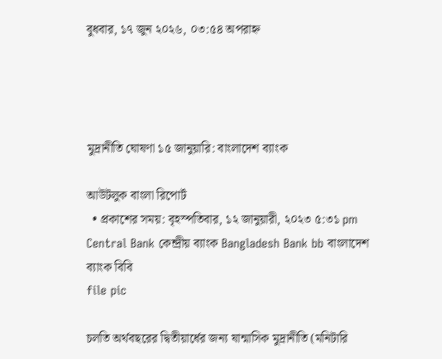বুধবার, ১৭ জুন ২০২৬, ০৩:৫৪ অপরাহ্ন




মুদ্রানীতি ঘোষণা ১৫ জানুয়ারি: বাংলাদেশ ব্যাংক

আউটলুক বাংলা রিপোর্ট
  • প্রকাশের সময়: বৃহস্পতিবার, ১২ জানুয়ারী, ২০২৩ ৫:৩১ pm
Central Bank কেন্দ্রীয় ব্যাংক Bangladesh Bank bb বাংলাদেশ ব্যাংক বিবি
file pic

চলতি অর্থবছরের দ্বিতীয়ার্ধের জন্য ষান্মাসিক মুদ্রানীতি (মনিটারি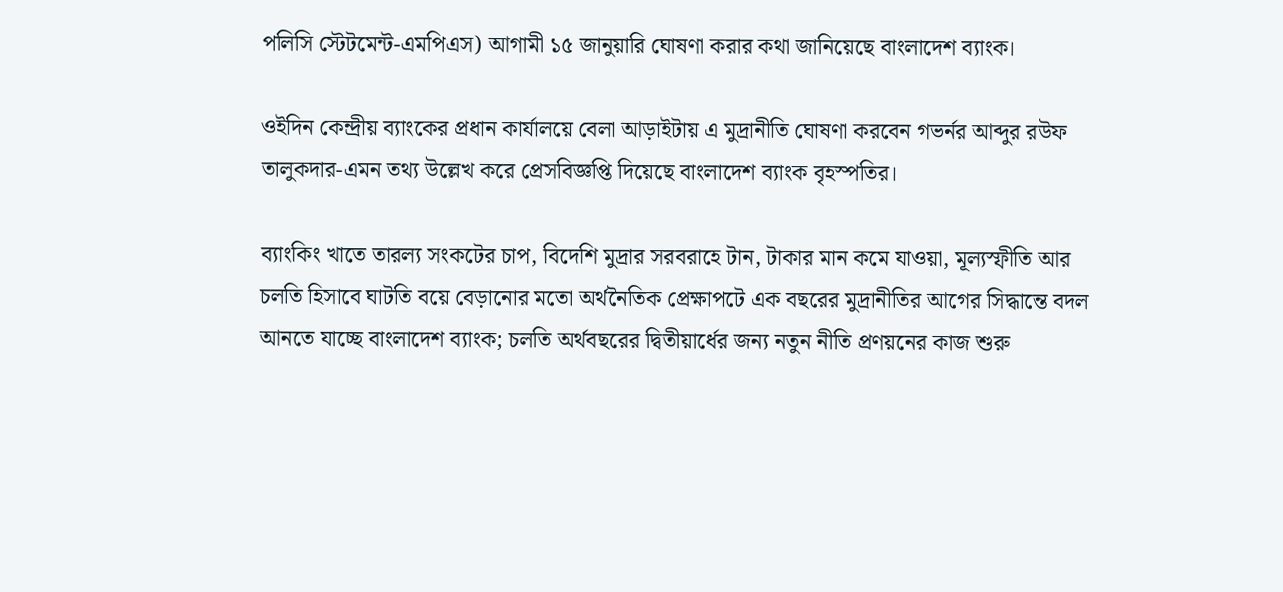পলিসি স্টেটমেন্ট-এমপিএস) আগামী ১৫ জানুয়ারি ঘোষণা করার কথা জানিয়েছে বাংলাদেশ ব্যাংক।

ওইদিন কেন্দ্রীয় ব্যাংকের প্রধান কার্যালয়ে বেলা আড়াইটায় এ মুদ্রানীতি ঘোষণা করবেন গভর্নর আব্দুর রউফ তালুকদার-এমন তথ্য উল্লেখ করে প্রেসবিজ্ঞপ্তি দিয়েছে বাংলাদেশ ব্যাংক বৃহস্পতির।

ব্যাংকিং খাতে তারল্য সংকটের চাপ, বিদেশি মুদ্রার সরবরাহে টান, টাকার মান কমে যাওয়া, মূল্যস্ফীতি আর চলতি হিসাবে ঘাটতি বয়ে বেড়ানোর মতো অর্থনৈতিক প্রেক্ষাপটে এক বছরের মুদ্রানীতির আগের সিদ্ধান্তে বদল আনতে যাচ্ছে বাংলাদেশ ব্যাংক; চলতি অর্থবছরের দ্বিতীয়ার্ধের জন্য নতুন নীতি প্রণয়নের কাজ শুরু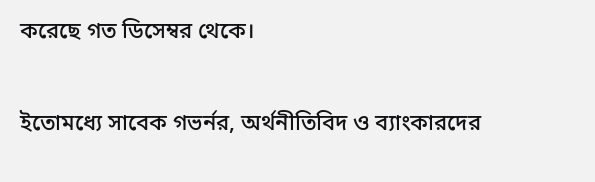করেছে গত ডিসেম্বর থেকে।

ইতোমধ্যে সাবেক গভর্নর, অর্থনীতিবিদ ও ব্যাংকারদের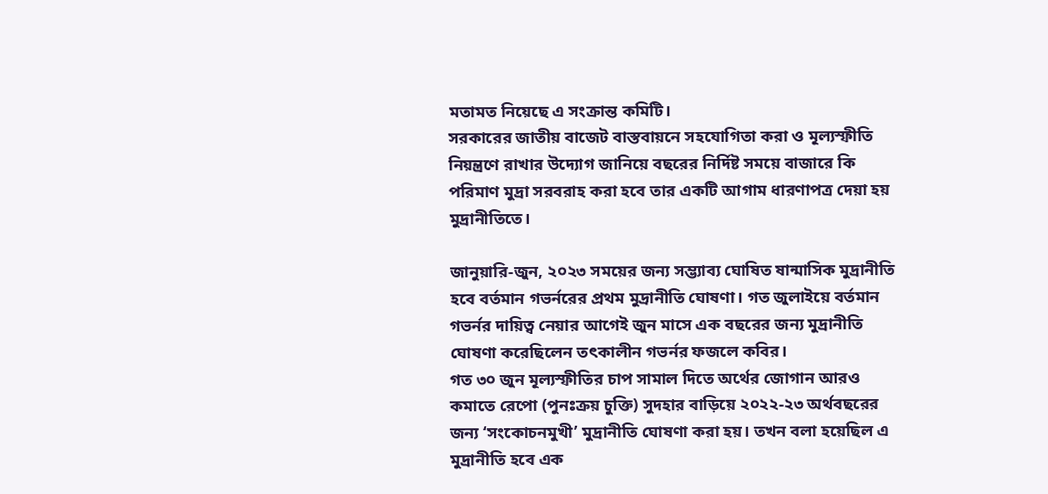মতামত নিয়েছে এ সংক্রান্ত কমিটি।
সরকারের জাতীয় বাজেট বাস্তবায়নে সহযোগিতা করা ও মূল্যস্ফীতি নিয়ন্ত্রণে রাখার উদ্যোগ জানিয়ে বছরের নির্দিষ্ট সময়ে বাজারে কি পরিমাণ মুদ্রা সরবরাহ করা হবে তার একটি আগাম ধারণাপত্র দেয়া হয় মুদ্রানীতিতে।

জানুয়ারি-জুন, ২০২৩ সময়ের জন্য সম্ভ্যাব্য ঘোষিত ষান্মাসিক মুদ্রানীতি হবে বর্তমান গভর্নরের প্রথম মুদ্রানীতি ঘোষণা। গত জুলাইয়ে বর্তমান গভর্নর দায়িত্ব নেয়ার আগেই জুন মাসে এক বছরের জন্য মুদ্রানীতি ঘোষণা করেছিলেন তৎকালীন গভর্নর ফজলে কবির।
গত ৩০ জুন মূল্যস্ফীতির চাপ সামাল দিতে অর্থের জোগান আরও কমাতে রেপো (পুনঃক্রয় চুক্তি) সুদহার বাড়িয়ে ২০২২-২৩ অর্থবছরের জন্য ‘সংকোচনমুখী’ মুদ্রানীতি ঘোষণা করা হয়। তখন বলা হয়েছিল এ মুদ্রানীতি হবে এক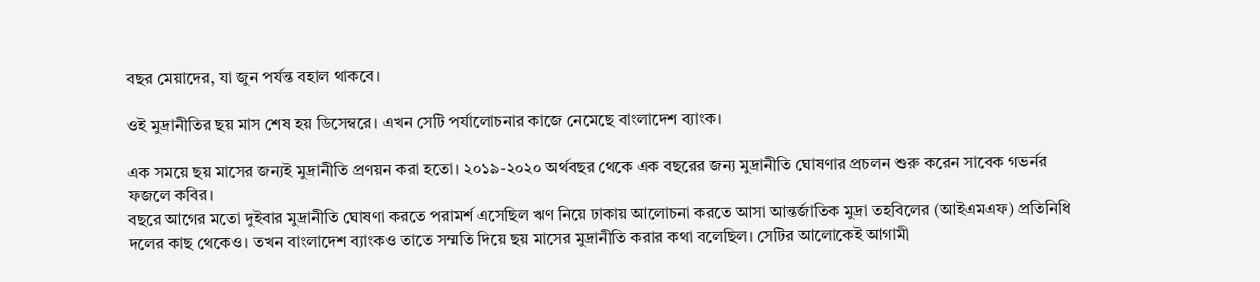বছর মেয়াদের, যা জুন পর্যন্ত বহাল থাকবে।

ওই মুদ্রানীতির ছয় মাস শেষ হয় ডিসেম্বরে। এখন সেটি পর্যালোচনার কাজে নেমেছে বাংলাদেশ ব্যাংক।

এক সময়ে ছয় মাসের জন্যই মুদ্রানীতি প্রণয়ন করা হতো। ২০১৯-২০২০ অর্থবছর থেকে এক বছরের জন্য মুদ্রানীতি ঘোষণার প্রচলন শুরু করেন সাবেক গভর্নর ফজলে কবির।
বছরে আগের মতো দুইবার মুদ্রানীতি ঘোষণা করতে পরামর্শ এসেছিল ঋণ নিয়ে ঢাকায় আলোচনা করতে আসা আন্তর্জাতিক মুদ্রা তহবিলের (আইএমএফ) প্রতিনিধি দলের কাছ থেকেও। তখন বাংলাদেশ ব্যাংকও তাতে সম্মতি দিয়ে ছয় মাসের মুদ্রানীতি করার কথা বলেছিল। সেটির আলোকেই আগামী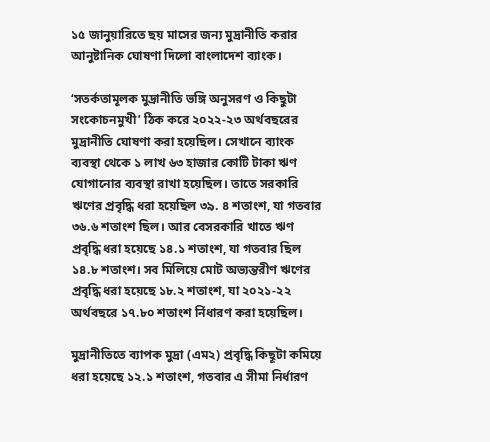১৫ জানুয়ারিতে ছয় মাসের জন্য মুদ্রানীতি করার আনুষ্টানিক ঘোষণা দিলো বাংলাদেশ ব্যাংক।

‘সতর্কতামূলক মুদ্রানীতি ভঙ্গি অনুসরণ ও কিছুটা সংকোচনমুখী’ ঠিক করে ২০২২-২৩ অর্থবছরের মুদ্রানীতি ঘোষণা করা হয়েছিল। সেখানে ব্যাংক ব্যবস্থা থেকে ১ লাখ ৬৩ হাজার কোটি টাকা ঋণ যোগানোর ব্যবস্থা রাখা হয়েছিল। তাতে সরকারি ঋণের প্রবৃদ্ধি ধরা হয়েছিল ৩৯. ৪ শতাংশ, যা গতবার ৩৬.৬ শতাংশ ছিল। আর বেসরকারি খাতে ঋণ প্রবৃদ্ধি ধরা হয়েছে ১৪.১ শতাংশ, যা গতবার ছিল ১৪.৮ শতাংশ। সব মিলিয়ে মোট অভ্যন্তরীণ ঋণের প্রবৃদ্ধি ধরা হয়েছে ১৮.২ শতাংশ, যা ২০২১-২২ অর্থবছরে ১৭.৮০ শতাংশ র্নিধারণ করা হয়েছিল।

মুদ্রানীতিতে ব্যাপক মুদ্রা (এম২) প্রবৃদ্ধি কিছূটা কমিয়ে ধরা হয়েছে ১২.১ শতাংশ, গতবার এ সীমা নির্ধারণ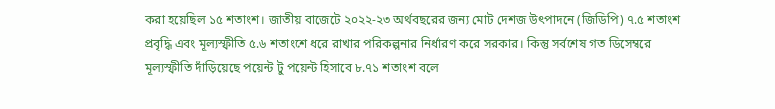করা হয়েছিল ১৫ শতাংশ। জাতীয় বাজেটে ২০২২-২৩ অর্থবছরের জন্য মোট দেশজ উৎপাদনে (জিডিপি) ৭.৫ শতাংশ প্রবৃদ্ধি এবং মূল্যস্ফীতি ৫.৬ শতাংশে ধরে রাখার পরিকল্পনার নির্ধারণ করে সরকার। কিন্তু সর্বশেষ গত ডিসেম্বরে মূল্যস্ফীতি দাঁড়িয়েছে পয়েন্ট টু পয়েন্ট হিসাবে ৮.৭১ শতাংশ বলে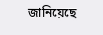জানিয়েছে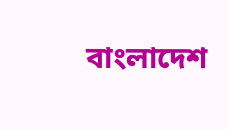বাংলাদেশ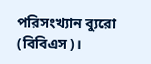পরিসংখ্যান ব্যুরো (বিবিএস)।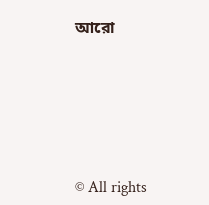আরো






© All rights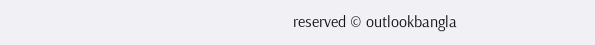reserved © outlookbangla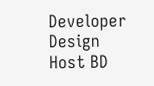Developer Design Host BD